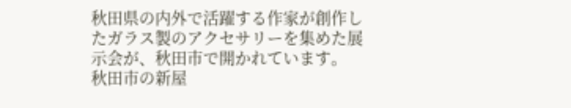秋田県の内外で活躍する作家が創作したガラス製のアクセサリーを集めた展示会が、秋田市で開かれています。
秋田市の新屋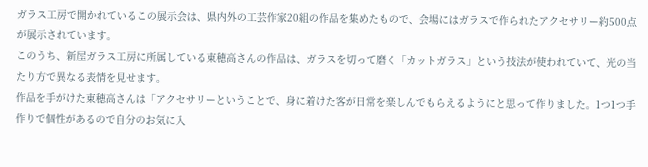ガラス工房で開かれているこの展示会は、県内外の工芸作家20組の作品を集めたもので、会場にはガラスで作られたアクセサリー約500点が展示されています。
このうち、新屋ガラス工房に所属している東穂高さんの作品は、ガラスを切って磨く「カットガラス」という技法が使われていて、光の当たり方で異なる表情を見せます。
作品を手がけた東穂高さんは「アクセサリーということで、身に着けた客が日常を楽しんでもらえるようにと思って作りました。1つ1つ手作りで個性があるので自分のお気に入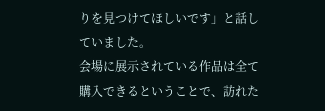りを見つけてほしいです」と話していました。
会場に展示されている作品は全て購入できるということで、訪れた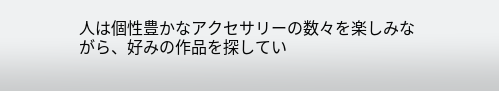人は個性豊かなアクセサリーの数々を楽しみながら、好みの作品を探してい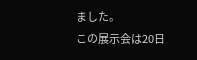ました。
この展示会は20日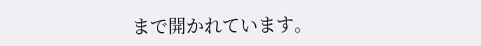まで開かれています。